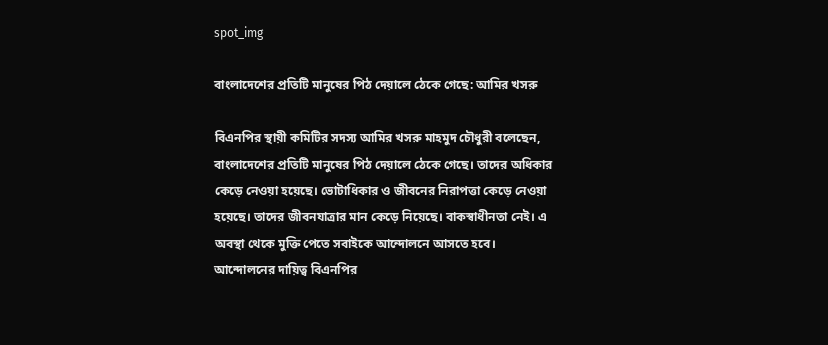spot_img

বাংলাদেশের প্রতিটি মানুষের পিঠ দেয়ালে ঠেকে গেছে: আমির খসরু

বিএনপির স্থায়ী কমিটির সদস্য আমির খসরু মাহমুদ চৌধুরী বলেছেন, বাংলাদেশের প্রতিটি মানুষের পিঠ দেয়ালে ঠেকে গেছে। তাদের অধিকার কেড়ে নেওয়া হয়েছে। ভোটাধিকার ও জীবনের নিরাপত্তা কেড়ে নেওয়া হয়েছে। তাদের জীবনযাত্রার মান কেড়ে নিয়েছে। বাকস্বাধীনতা নেই। এ অবস্থা থেকে মুক্তি পেতে সবাইকে আন্দোলনে আসতে হবে। আন্দোলনের দায়িত্ব বিএনপির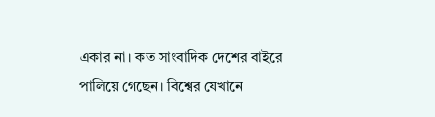একার না। কত সাংবাদিক দেশের বাইরে পালিয়ে গেছেন। বিশ্বের যেখানে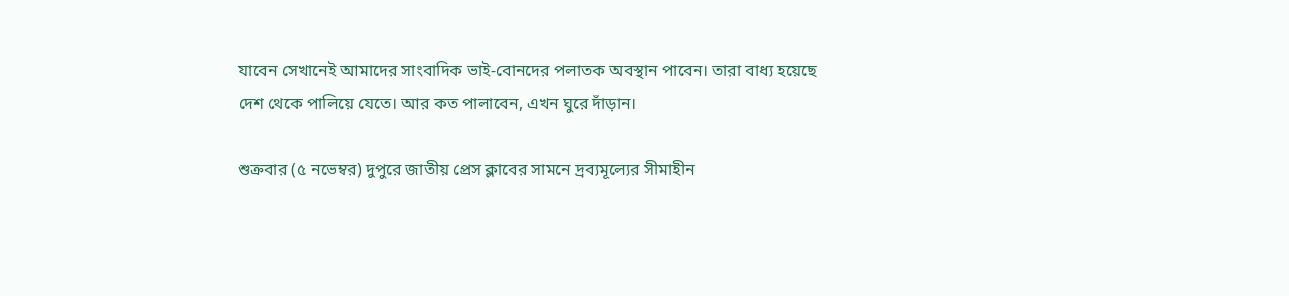যাবেন সেখানেই আমাদের সাংবাদিক ভাই-বোনদের পলাতক অবস্থান পাবেন। তারা বাধ্য হয়েছে দেশ থেকে পালিয়ে যেতে। আর কত পালাবেন, এখন ঘুরে দাঁড়ান।

শুক্রবার (৫ নভেম্বর) দুপুরে জাতীয় প্রেস ক্লাবের সামনে দ্রব্যমূল্যের সীমাহীন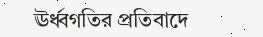ঊর্ধ্বগতির প্রতিবাদে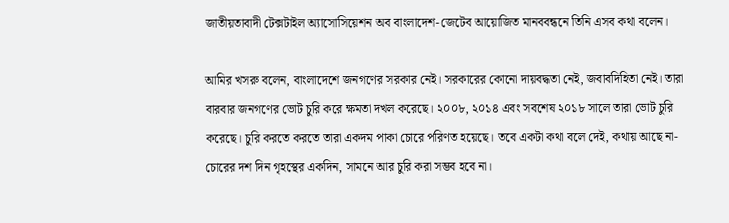জাতীয়তাবাদী টেক্সটাইল অ্যাসোসিয়েশন অব বাংলাদেশ-জেটেব আয়োজিত মানববন্ধনে তিনি এসব কথা বলেন।

আমির খসরু বলেন, বাংলাদেশে জনগণের সরকার নেই। সরকারের কোনো দায়বদ্ধতা নেই, জবাবদিহিতা নেই। তারা বারবার জনগণের ভোট চুরি করে ক্ষমতা দখল করেছে। ২০০৮, ২০১৪ এবং সবশেষ ২০১৮ সালে তারা ভোট চুরি করেছে। চুরি করতে করতে তারা একদম পাকা চোরে পরিণত হয়েছে। তবে একটা কথা বলে দেই, কথায় আছে না- চোরের দশ দিন গৃহস্থের একদিন, সামনে আর চুরি করা সম্ভব হবে না।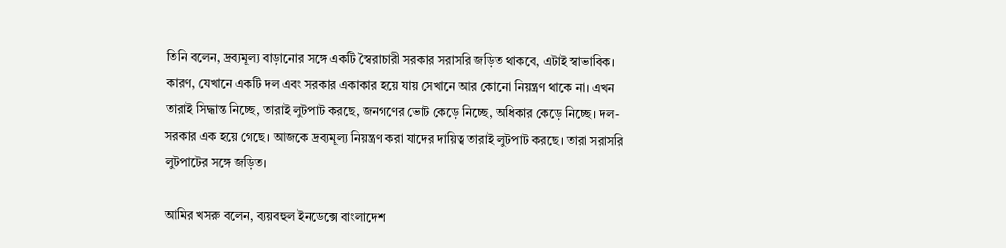তিনি বলেন, দ্রব্যমূল্য বাড়ানোর সঙ্গে একটি স্বৈরাচারী সরকার সরাসরি জড়িত থাকবে, এটাই স্বাভাবিক। কারণ, যেখানে একটি দল এবং সরকার একাকার হয়ে যায় সেখানে আর কোনো নিয়ন্ত্রণ থাকে না। এখন তারাই সিদ্ধান্ত নিচ্ছে, তারাই লুটপাট করছে, জনগণের ভোট কেড়ে নিচ্ছে, অধিকার কেড়ে নিচ্ছে। দল-সরকার এক হয়ে গেছে। আজকে দ্রব্যমূল্য নিয়ন্ত্রণ করা যাদের দায়িত্ব তারাই লুটপাট করছে। তারা সরাসরি লুটপাটের সঙ্গে জড়িত।

আমির খসরু বলেন, ব্যয়বহুল ইনডেক্সে বাংলাদেশ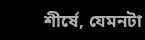শীর্ষে, যেমনটা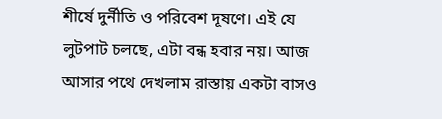শীর্ষে দুর্নীতি ও পরিবেশ দূষণে। এই যে লুটপাট চলছে, এটা বন্ধ হবার নয়। আজ আসার পথে দেখলাম রাস্তায় একটা বাসও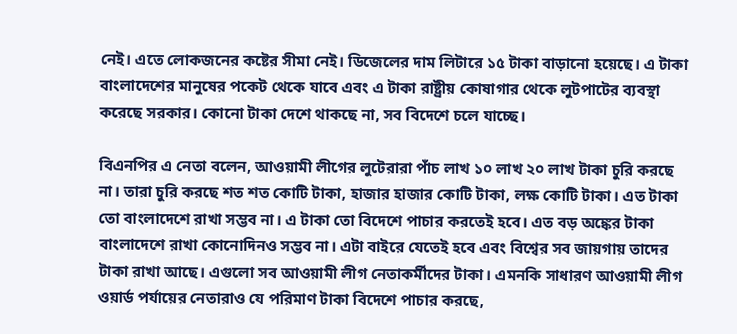নেই। এতে লোকজনের কষ্টের সীমা নেই। ডিজেলের দাম লিটারে ১৫ টাকা বাড়ানো হয়েছে। এ টাকা বাংলাদেশের মানুষের পকেট থেকে যাবে এবং এ টাকা রাষ্ট্রীয় কোষাগার থেকে লুটপাটের ব্যবস্থা করেছে সরকার। কোনো টাকা দেশে থাকছে না, সব বিদেশে চলে যাচ্ছে।

বিএনপির এ নেতা বলেন, আওয়ামী লীগের লুটেরারা পাঁচ লাখ ১০ লাখ ২০ লাখ টাকা চুরি করছে না। তারা চুরি করছে শত শত কোটি টাকা, হাজার হাজার কোটি টাকা, লক্ষ কোটি টাকা। এত টাকা তো বাংলাদেশে রাখা সম্ভব না। এ টাকা তো বিদেশে পাচার করতেই হবে। এত বড় অঙ্কের টাকা বাংলাদেশে রাখা কোনোদিনও সম্ভব না। এটা বাইরে যেতেই হবে এবং বিশ্বের সব জায়গায় তাদের টাকা রাখা আছে। এগুলো সব আওয়ামী লীগ নেতাকর্মীদের টাকা। এমনকি সাধারণ আওয়ামী লীগ ওয়ার্ড পর্যায়ের নেতারাও যে পরিমাণ টাকা বিদেশে পাচার করছে,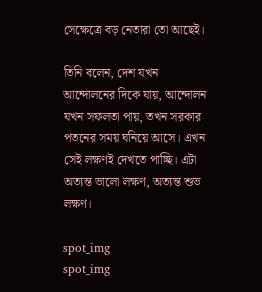সেক্ষেত্রে বড় নেতারা তো আছেই।

তিনি বলেন, দেশ যখন আন্দোলনের দিকে যায়, আন্দোলন যখন সফলতা পায়, তখন সরকার পতনের সময় ঘনিয়ে আসে। এখন সেই লক্ষণই দেখতে পাচ্ছি। এটা অত্যন্ত ভালো লক্ষণ, অত্যন্ত শুভ লক্ষণ।

spot_img
spot_img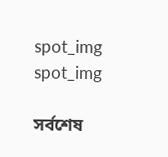spot_img
spot_img

সর্বশেষ